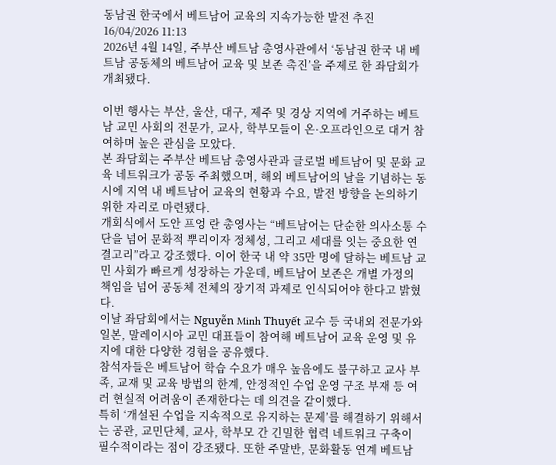동남권 한국에서 베트남어 교육의 지속가능한 발전 추진
16/04/2026 11:13
2026년 4월 14일, 주부산 베트남 총영사관에서 ‘동남권 한국 내 베트남 공동체의 베트남어 교육 및 보존 촉진’을 주제로 한 좌담회가 개최됐다.

이번 행사는 부산, 울산, 대구, 제주 및 경상 지역에 거주하는 베트남 교민 사회의 전문가, 교사, 학부모들이 온·오프라인으로 대거 참여하며 높은 관심을 모았다.
본 좌담회는 주부산 베트남 총영사관과 글로벌 베트남어 및 문화 교육 네트워크가 공동 주최했으며, 해외 베트남어의 날을 기념하는 동시에 지역 내 베트남어 교육의 현황과 수요, 발전 방향을 논의하기 위한 자리로 마련됐다.
개회식에서 도안 프엉 란 총영사는 “베트남어는 단순한 의사소통 수단을 넘어 문화적 뿌리이자 정체성, 그리고 세대를 잇는 중요한 연결고리”라고 강조했다. 이어 한국 내 약 35만 명에 달하는 베트남 교민 사회가 빠르게 성장하는 가운데, 베트남어 보존은 개별 가정의 책임을 넘어 공동체 전체의 장기적 과제로 인식되어야 한다고 밝혔다.
이날 좌담회에서는 Nguyễn Minh Thuyết 교수 등 국내외 전문가와 일본, 말레이시아 교민 대표들이 참여해 베트남어 교육 운영 및 유지에 대한 다양한 경험을 공유했다.
참석자들은 베트남어 학습 수요가 매우 높음에도 불구하고 교사 부족, 교재 및 교육 방법의 한계, 안정적인 수업 운영 구조 부재 등 여러 현실적 어려움이 존재한다는 데 의견을 같이했다.
특히 ‘개설된 수업을 지속적으로 유지하는 문제’를 해결하기 위해서는 공관, 교민단체, 교사, 학부모 간 긴밀한 협력 네트워크 구축이 필수적이라는 점이 강조됐다. 또한 주말반, 문화활동 연계 베트남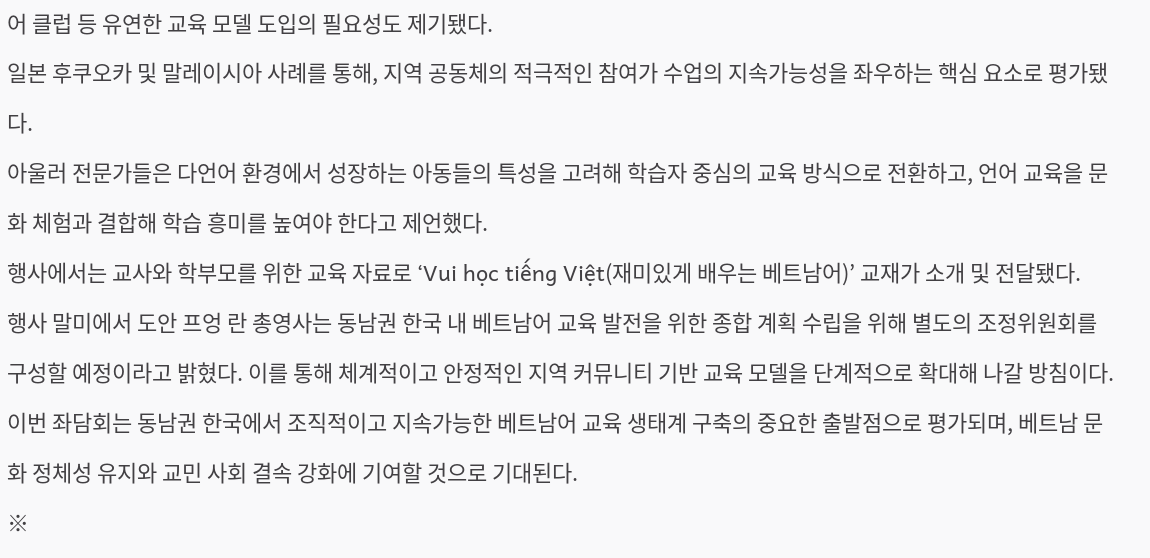어 클럽 등 유연한 교육 모델 도입의 필요성도 제기됐다.
일본 후쿠오카 및 말레이시아 사례를 통해, 지역 공동체의 적극적인 참여가 수업의 지속가능성을 좌우하는 핵심 요소로 평가됐다.
아울러 전문가들은 다언어 환경에서 성장하는 아동들의 특성을 고려해 학습자 중심의 교육 방식으로 전환하고, 언어 교육을 문화 체험과 결합해 학습 흥미를 높여야 한다고 제언했다.
행사에서는 교사와 학부모를 위한 교육 자료로 ‘Vui học tiếng Việt(재미있게 배우는 베트남어)’ 교재가 소개 및 전달됐다.
행사 말미에서 도안 프엉 란 총영사는 동남권 한국 내 베트남어 교육 발전을 위한 종합 계획 수립을 위해 별도의 조정위원회를 구성할 예정이라고 밝혔다. 이를 통해 체계적이고 안정적인 지역 커뮤니티 기반 교육 모델을 단계적으로 확대해 나갈 방침이다.
이번 좌담회는 동남권 한국에서 조직적이고 지속가능한 베트남어 교육 생태계 구축의 중요한 출발점으로 평가되며, 베트남 문화 정체성 유지와 교민 사회 결속 강화에 기여할 것으로 기대된다.
※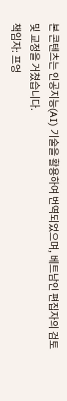본 콘텐츠는 인공지능(AI) 기술을 활용하여 번역되었으며, 베트남인 편집자의 검토 및 교정을 거쳤습니다.
책임자: 프엉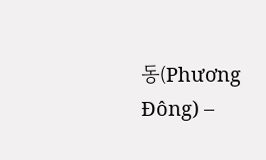동(Phương Đông) –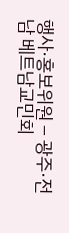행사·홍보위원 – 광주·전남 베트남교민회